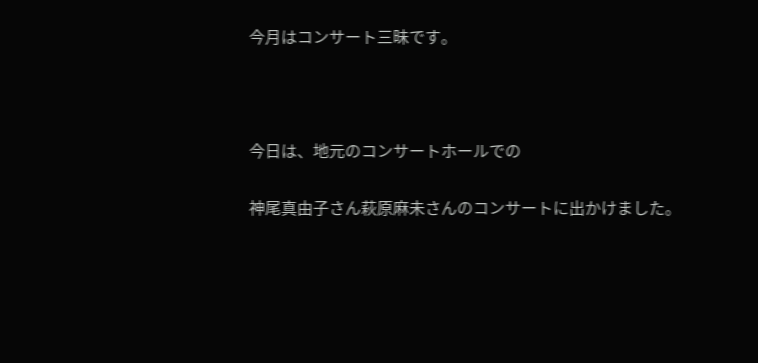今月はコンサート三昧です。



今日は、地元のコンサートホールでの

神尾真由子さん萩原麻未さんのコンサートに出かけました。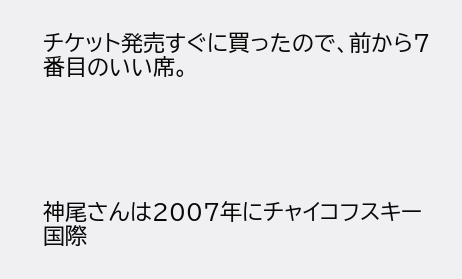チケット発売すぐに買ったので、前から7番目のいい席。





神尾さんは2007年にチャイコフスキー国際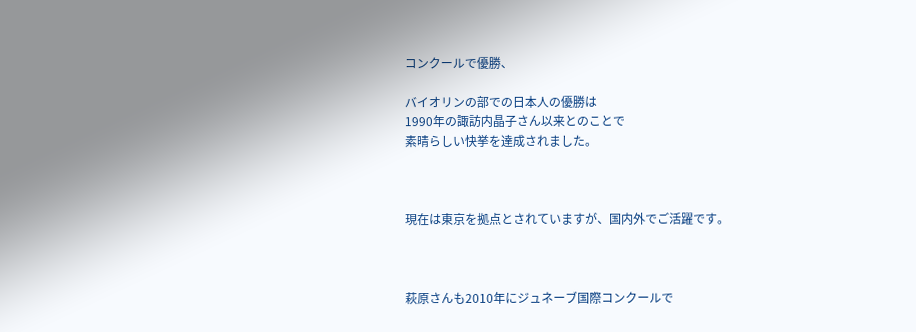コンクールで優勝、

バイオリンの部での日本人の優勝は
1990年の諏訪内晶子さん以来とのことで
素晴らしい快挙を達成されました。



現在は東京を拠点とされていますが、国内外でご活躍です。



萩原さんも2010年にジュネーブ国際コンクールで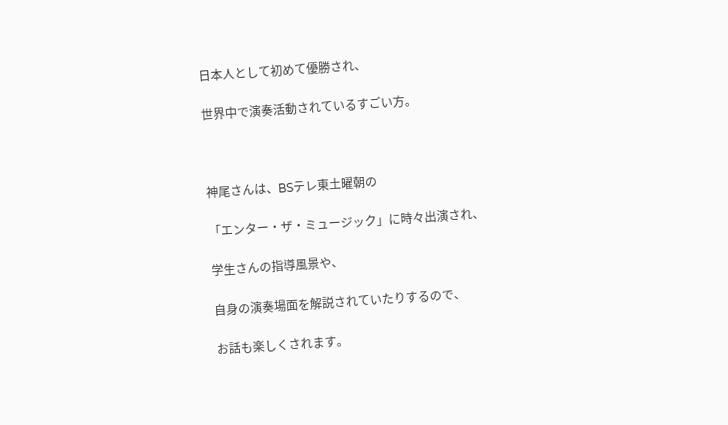日本人として初めて優勝され、

世界中で演奏活動されているすごい方。



神尾さんは、BSテレ東土曜朝の

「エンター・ザ・ミュージック」に時々出演され、

学生さんの指導風景や、

自身の演奏場面を解説されていたりするので、

お話も楽しくされます。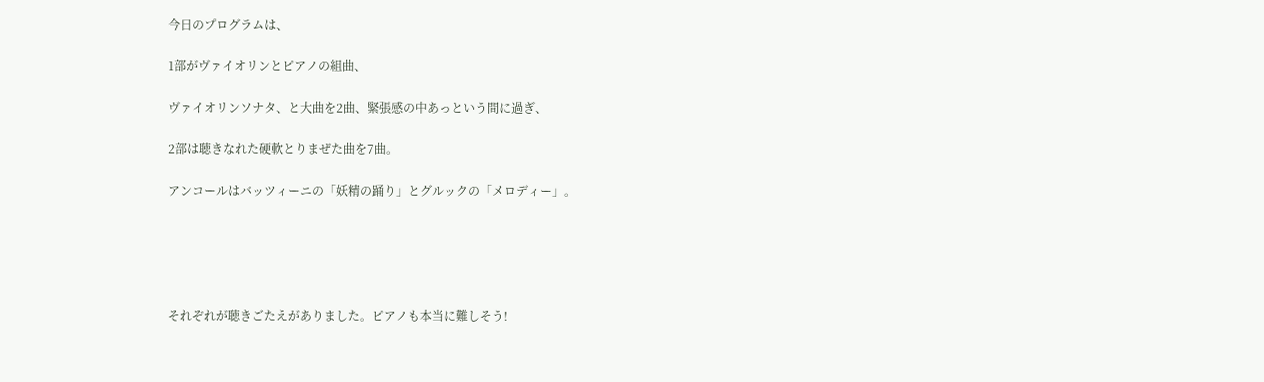今日のプログラムは、

1部がヴァイオリンとピアノの組曲、

ヴァイオリンソナタ、と大曲を2曲、緊張感の中あっという間に過ぎ、

2部は聴きなれた硬軟とりまぜた曲を7曲。

アンコールはバッツィーニの「妖精の踊り」とグルックの「メロディー」。





それぞれが聴きごたえがありました。ピアノも本当に難しそう!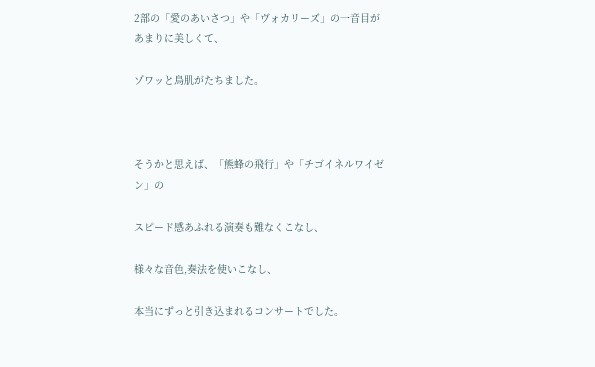2部の「愛のあいさつ」や「ヴォカリーズ」の一音目があまりに美しくて、

ゾワッと鳥肌がたちました。



そうかと思えば、「熊蜂の飛行」や「チゴイネルワイゼン」の

スピード感あふれる演奏も難なくこなし、

様々な音色,奏法を使いこなし、

本当にずっと引き込まれるコンサートでした。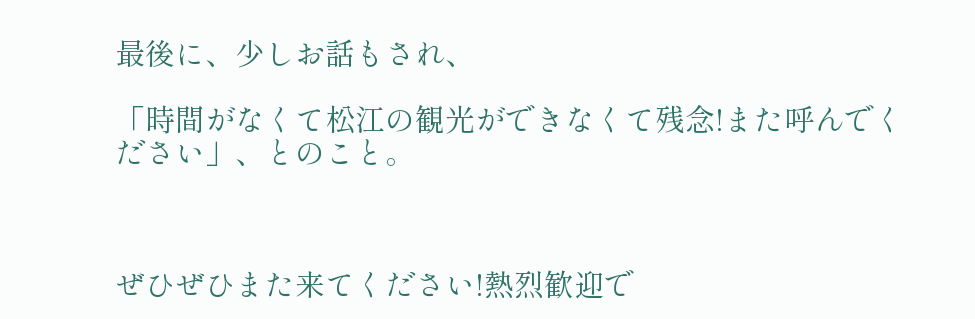最後に、少しお話もされ、

「時間がなくて松江の観光ができなくて残念!また呼んでください」、とのこと。



ぜひぜひまた来てください!熱烈歓迎で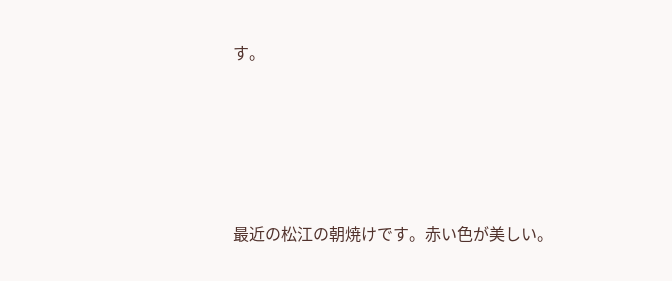す。





最近の松江の朝焼けです。赤い色が美しい。